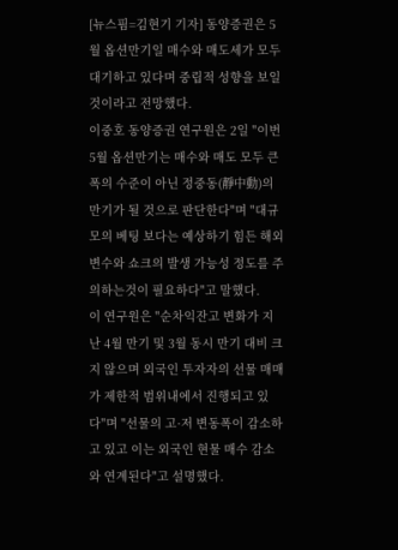[뉴스핌=김현기 기자] 동양증권은 5월 옵션만기일 매수와 매도세가 모두 대기하고 있다며 중립적 성향을 보일 것이라고 전망했다.
이중호 동양증권 연구원은 2일 "이번 5월 옵션만기는 매수와 매도 모두 큰 폭의 수준이 아닌 정중동(靜中動)의 만기가 될 것으로 판단한다"며 "대규모의 베팅 보다는 예상하기 힘든 해외변수와 쇼크의 발생 가능성 정도를 주의하는것이 필요하다"고 말했다.
이 연구원은 "순차익잔고 변화가 지난 4월 만기 및 3월 동시 만기 대비 크지 않으며 외국인 투자자의 선물 매매가 제한적 범위내에서 진행되고 있다"며 "선물의 고·저 변동폭이 감소하고 있고 이는 외국인 현물 매수 감소와 연계된다"고 설명했다.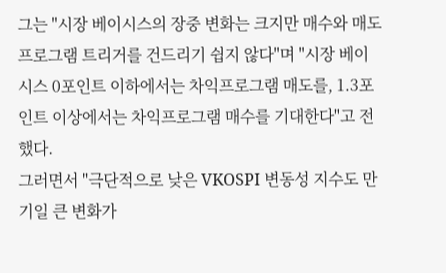그는 "시장 베이시스의 장중 변화는 크지만 매수와 매도 프로그램 트리거를 건드리기 쉽지 않다"며 "시장 베이시스 0포인트 이하에서는 차익프로그램 매도를, 1.3포인트 이상에서는 차익프로그램 매수를 기대한다"고 전했다.
그러면서 "극단적으로 낮은 VKOSPI 변동성 지수도 만기일 큰 변화가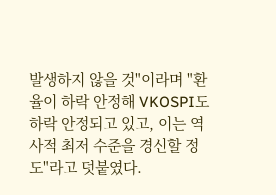발생하지 않을 것"이라며 "환율이 하락 안정해 VKOSPI도 하락 안정되고 있고, 이는 역사적 최저 수준을 경신할 정도"라고 덧붙였다.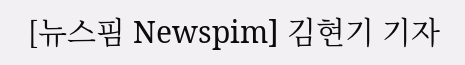[뉴스핌 Newspim] 김현기 기자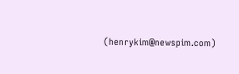(henrykim@newspim.com)